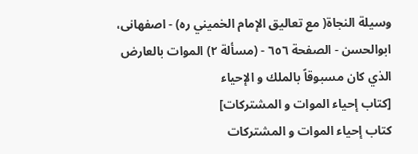وسيلة النجاة( مع تعاليق الإمام الخميني ره) - اصفهانى، ابوالحسن - الصفحة ٦٥٦ - (مسألة ٢) الموات بالعارض الذي كان مسبوقاً بالملك و الإحياء
[كتاب إحياء الموات و المشتركات]
كتاب إحياء الموات و المشتركات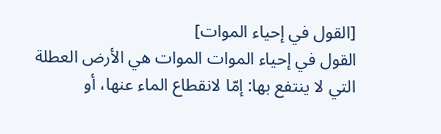[القول في إحياء الموات]
القول في إحياء الموات الموات هي الأرض العطلة التي لا ينتفع بها: إمّا لانقطاع الماء عنها، أو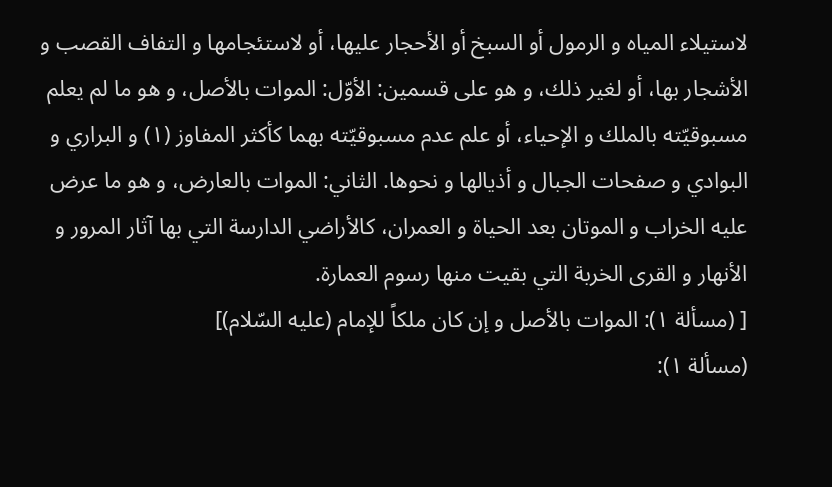لاستيلاء المياه و الرمول أو السبخ أو الأحجار عليها، أو لاستئجامها و التفاف القصب و الأشجار بها، أو لغير ذلك، و هو على قسمين: الأوّل: الموات بالأصل، و هو ما لم يعلم مسبوقيّته بالملك و الإحياء، أو علم عدم مسبوقيّته بهما كأكثر المفاوز (١) و البراري و البوادي و صفحات الجبال و أذيالها و نحوها. الثاني: الموات بالعارض، و هو ما عرض عليه الخراب و الموتان بعد الحياة و العمران، كالأراضي الدارسة التي بها آثار المرور و الأنهار و القرى الخربة التي بقيت منها رسوم العمارة.
[ (مسألة ١): الموات بالأصل و إن كان ملكاً للإمام (عليه السّلام)]
(مسألة ١):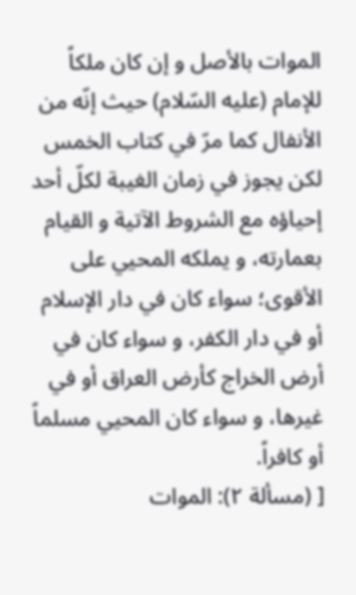الموات بالأصل و إن كان ملكاً للإمام (عليه السّلام) حيث إنّه من الأنفال كما مرّ في كتاب الخمس لكن يجوز في زمان الغيبة لكلّ أحد إحياؤه مع الشروط الآتية و القيام بعمارته، و يملكه المحيي على الأقوى؛ سواء كان في دار الإسلام أو في دار الكفر، و سواء كان في أرض الخراج كأرض العراق أو في غيرها، و سواء كان المحيي مسلماً أو كافراً.
[ (مسألة ٢): الموات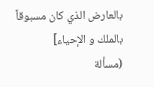بالعارض الذي كان مسبوقاً بالملك و الإحياء]
(مسألة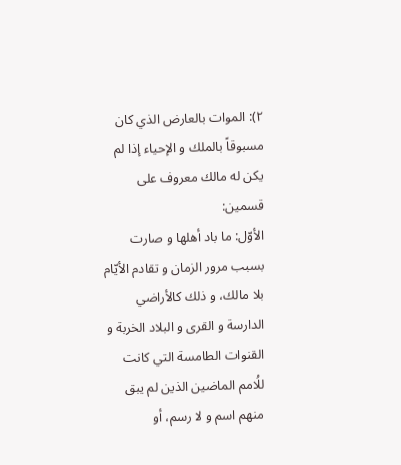٢): الموات بالعارض الذي كان مسبوقاً بالملك و الإحياء إذا لم يكن له مالك معروف على قسمين:
الأوّل: ما باد أهلها و صارت بسبب مرور الزمان و تقادم الأيّام بلا مالك، و ذلك كالأراضي الدارسة و القرى و البلاد الخربة و القنوات الطامسة التي كانت للُامم الماضين الذين لم يبق منهم اسم و لا رسم، أو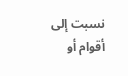نسبت إلى أقوام أو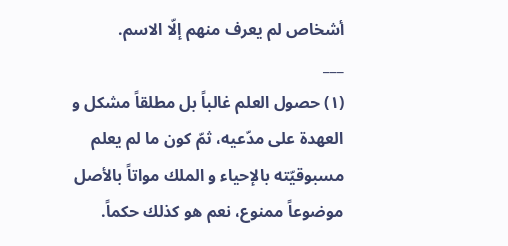أشخاص لم يعرف منهم إلّا الاسم.
___
(١) حصول العلم غالباً بل مطلقاً مشكل و العهدة على مدّعيه، ثمّ كون ما لم يعلم مسبوقيّته بالإحياء و الملك مواتاً بالأصل موضوعاً ممنوع، نعم هو كذلك حكماً.